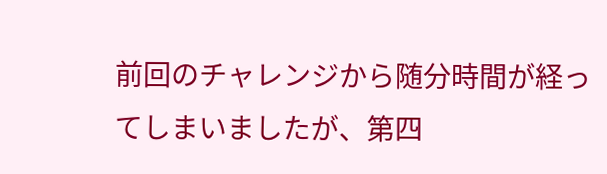前回のチャレンジから随分時間が経ってしまいましたが、第四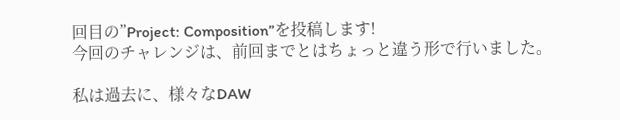回目の”Project: Composition”を投稿します!
今回のチャレンジは、前回までとはちょっと違う形で行いました。

私は過去に、様々なDAW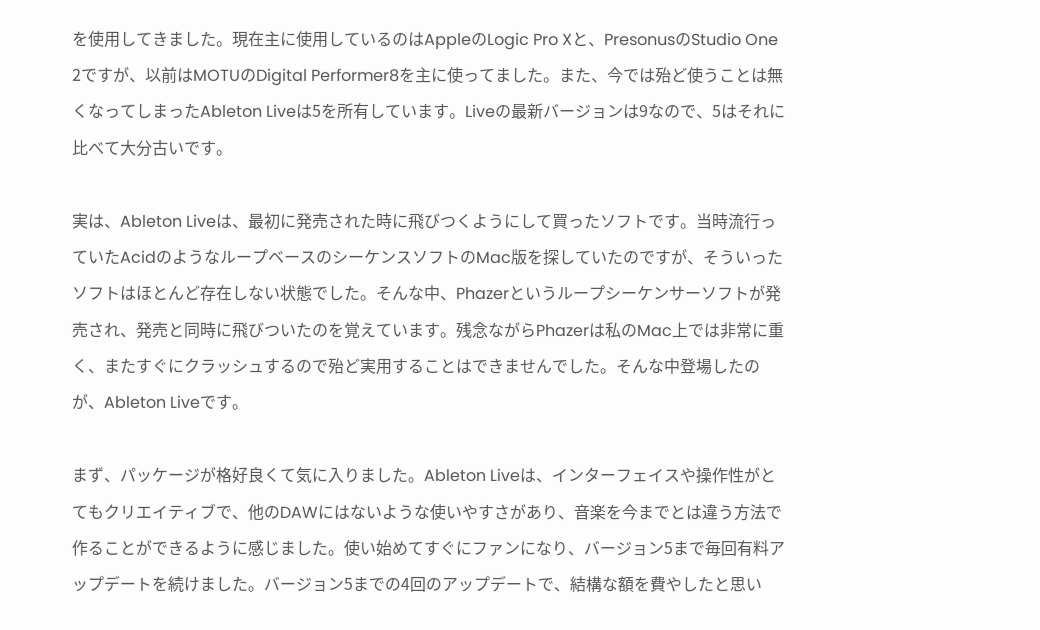を使用してきました。現在主に使用しているのはAppleのLogic Pro Xと、PresonusのStudio One 2ですが、以前はMOTUのDigital Performer8を主に使ってました。また、今では殆ど使うことは無くなってしまったAbleton Liveは5を所有しています。Liveの最新バージョンは9なので、5はそれに比べて大分古いです。

実は、Ableton Liveは、最初に発売された時に飛びつくようにして買ったソフトです。当時流行っていたAcidのようなループベースのシーケンスソフトのMac版を探していたのですが、そういったソフトはほとんど存在しない状態でした。そんな中、Phazerというループシーケンサーソフトが発売され、発売と同時に飛びついたのを覚えています。残念ながらPhazerは私のMac上では非常に重く、またすぐにクラッシュするので殆ど実用することはできませんでした。そんな中登場したのが、Ableton Liveです。

まず、パッケージが格好良くて気に入りました。Ableton Liveは、インターフェイスや操作性がとてもクリエイティブで、他のDAWにはないような使いやすさがあり、音楽を今までとは違う方法で作ることができるように感じました。使い始めてすぐにファンになり、バージョン5まで毎回有料アップデートを続けました。バージョン5までの4回のアップデートで、結構な額を費やしたと思い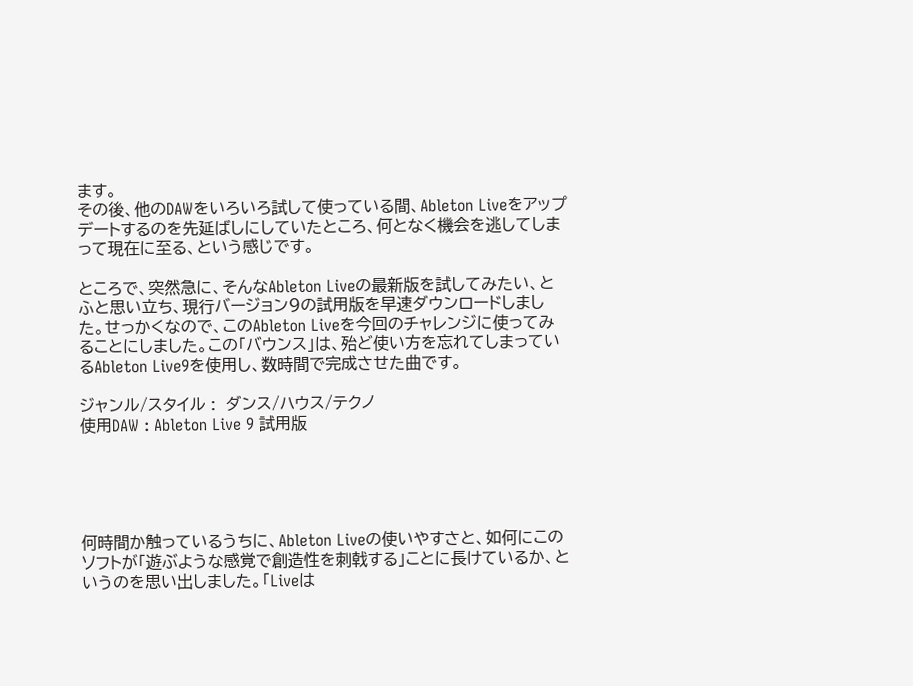ます。
その後、他のDAWをいろいろ試して使っている間、Ableton Liveをアップデートするのを先延ばしにしていたところ、何となく機会を逃してしまって現在に至る、という感じです。

ところで、突然急に、そんなAbleton Liveの最新版を試してみたい、とふと思い立ち、現行バージョン9の試用版を早速ダウンロードしました。せっかくなので、このAbleton Liveを今回のチャレンジに使ってみることにしました。この「バウンス」は、殆ど使い方を忘れてしまっているAbleton Live9を使用し、数時間で完成させた曲です。

ジャンル/スタイル :  ダンス/ハウス/テクノ
使用DAW : Ableton Live 9 試用版





何時間か触っているうちに、Ableton Liveの使いやすさと、如何にこのソフトが「遊ぶような感覚で創造性を刺戟する」ことに長けているか、というのを思い出しました。「Liveは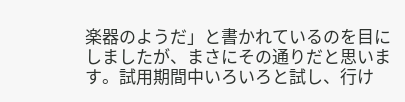楽器のようだ」と書かれているのを目にしましたが、まさにその通りだと思います。試用期間中いろいろと試し、行け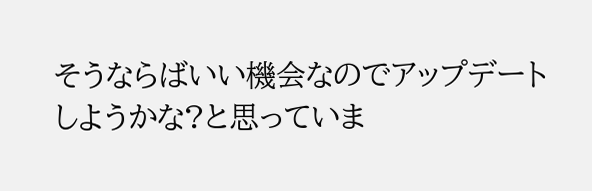そうならばいい機会なのでアップデートしようかな?と思っていま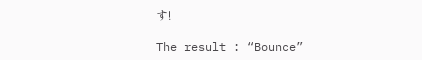す!

The result : “Bounce”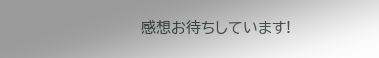感想お待ちしています!